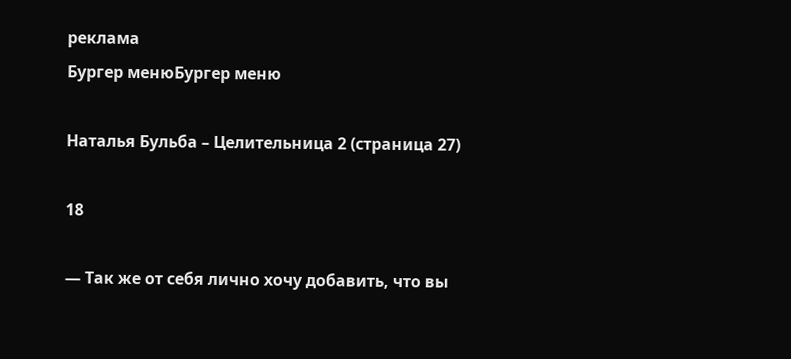реклама
Бургер менюБургер меню

Наталья Бульба – Целительница 2 (страница 27)

18

— Так же от себя лично хочу добавить, что вы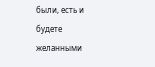были, есть и будете желанными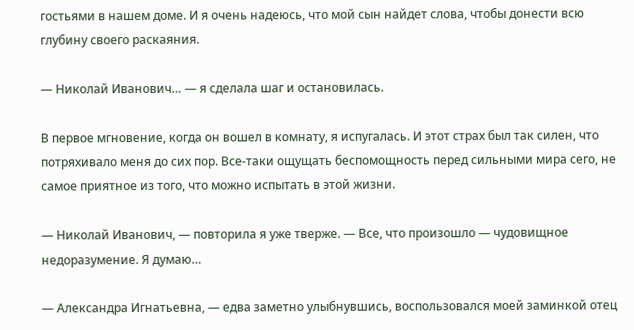гостьями в нашем доме. И я очень надеюсь, что мой сын найдет слова, чтобы донести всю глубину своего раскаяния.

— Николай Иванович… — я сделала шаг и остановилась.

В первое мгновение, когда он вошел в комнату, я испугалась. И этот страх был так силен, что потряхивало меня до сих пор. Все-таки ощущать беспомощность перед сильными мира сего, не самое приятное из того, что можно испытать в этой жизни.

— Николай Иванович, — повторила я уже тверже. — Все, что произошло — чудовищное недоразумение. Я думаю…

— Александра Игнатьевна, — едва заметно улыбнувшись, воспользовался моей заминкой отец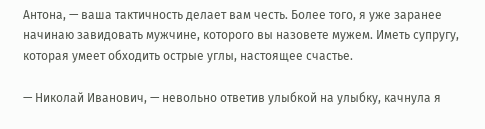Антона, — ваша тактичность делает вам честь. Более того, я уже заранее начинаю завидовать мужчине, которого вы назовете мужем. Иметь супругу, которая умеет обходить острые углы, настоящее счастье.

— Николай Иванович, — невольно ответив улыбкой на улыбку, качнула я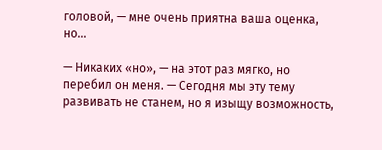головой, — мне очень приятна ваша оценка, но…

— Никаких «но», — на этот раз мягко, но перебил он меня. — Сегодня мы эту тему развивать не станем, но я изыщу возможность,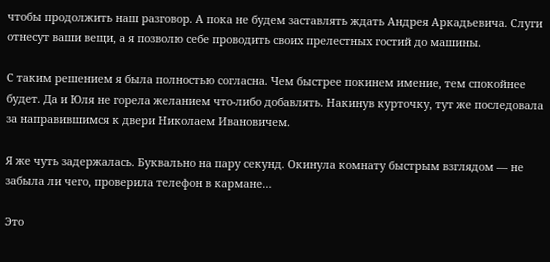чтобы продолжить наш разговор. А пока не будем заставлять ждать Андрея Аркадьевича. Слуги отнесут ваши вещи, а я позволю себе проводить своих прелестных гостий до машины.

С таким решением я была полностью согласна. Чем быстрее покинем имение, тем спокойнее будет. Да и Юля не горела желанием что-либо добавлять. Накинув курточку, тут же последовала за направившимся к двери Николаем Ивановичем.

Я же чуть задержалась. Буквально на пару секунд. Окинула комнату быстрым взглядом — не забыла ли чего, проверила телефон в кармане…

Это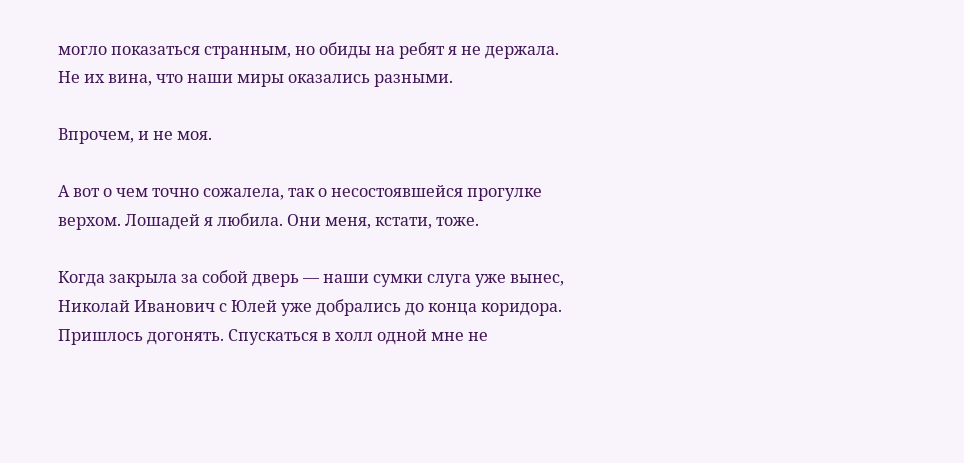могло показаться странным, но обиды на ребят я не держала. Не их вина, что наши миры оказались разными.

Впрочем, и не моя.

А вот о чем точно сожалела, так о несостоявшейся прогулке верхом. Лошадей я любила. Они меня, кстати, тоже.

Когда закрыла за собой дверь — наши сумки слуга уже вынес, Николай Иванович с Юлей уже добрались до конца коридора. Пришлось догонять. Спускаться в холл одной мне не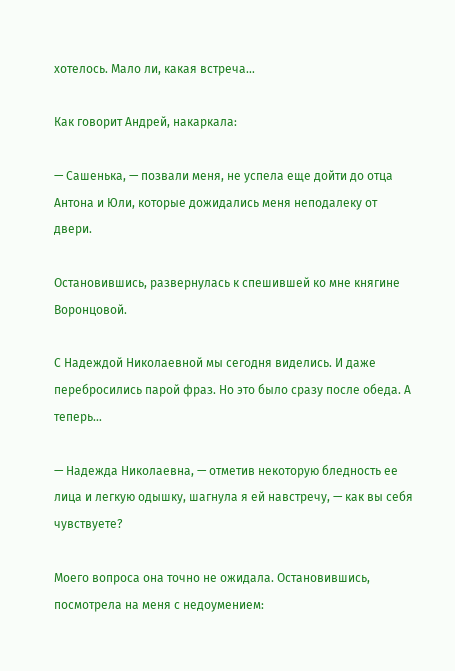хотелось. Мало ли, какая встреча…

Как говорит Андрей, накаркала:

— Сашенька, — позвали меня, не успела еще дойти до отца Антона и Юли, которые дожидались меня неподалеку от двери.

Остановившись, развернулась к спешившей ко мне княгине Воронцовой.

С Надеждой Николаевной мы сегодня виделись. И даже перебросились парой фраз. Но это было сразу после обеда. А теперь…

— Надежда Николаевна, — отметив некоторую бледность ее лица и легкую одышку, шагнула я ей навстречу, — как вы себя чувствуете?

Моего вопроса она точно не ожидала. Остановившись, посмотрела на меня с недоумением: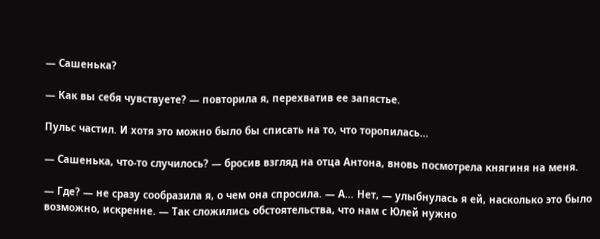— Сашенька?

— Как вы себя чувствуете? — повторила я, перехватив ее запястье.

Пульс частил. И хотя это можно было бы списать на то, что торопилась…

— Сашенька, что-то случилось? — бросив взгляд на отца Антона, вновь посмотрела княгиня на меня.

— Где? — не сразу сообразила я, о чем она спросила. — А… Нет, — улыбнулась я ей, насколько это было возможно, искренне. — Так сложились обстоятельства, что нам с Юлей нужно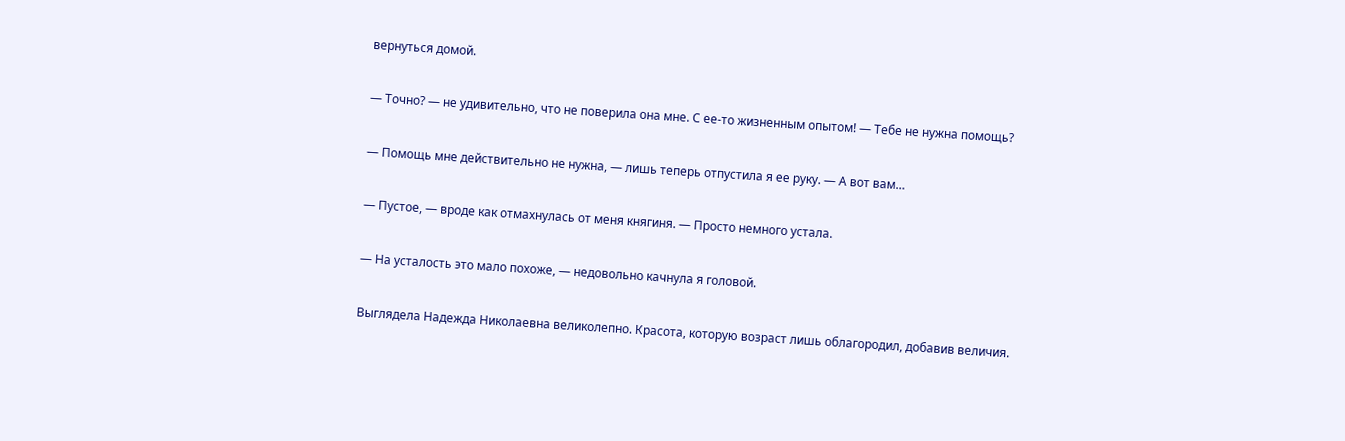вернуться домой.

— Точно? — не удивительно, что не поверила она мне. С ее-то жизненным опытом! — Тебе не нужна помощь?

— Помощь мне действительно не нужна, — лишь теперь отпустила я ее руку. — А вот вам…

— Пустое, — вроде как отмахнулась от меня княгиня. — Просто немного устала.

— На усталость это мало похоже, — недовольно качнула я головой.

Выглядела Надежда Николаевна великолепно. Красота, которую возраст лишь облагородил, добавив величия.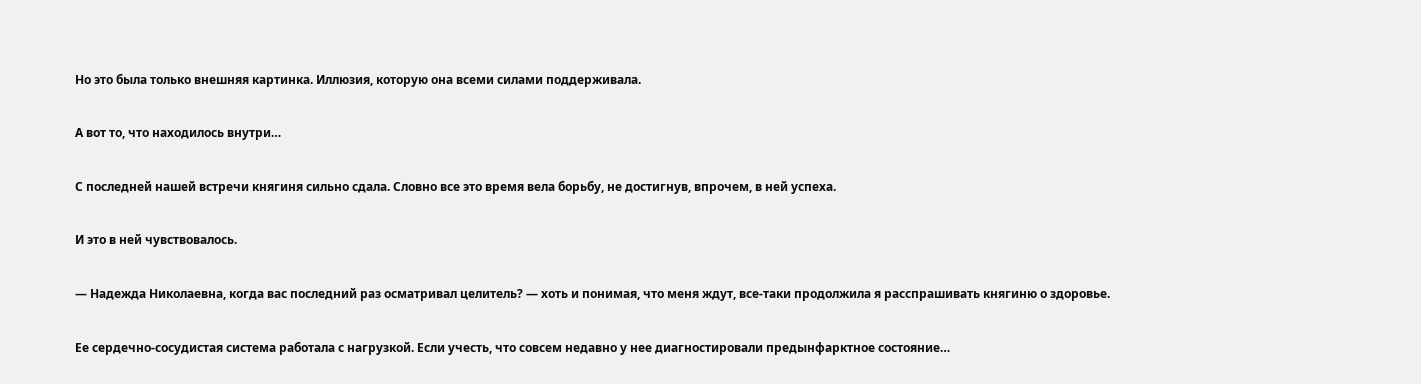Но это была только внешняя картинка. Иллюзия, которую она всеми силами поддерживала.

А вот то, что находилось внутри…

С последней нашей встречи княгиня сильно сдала. Словно все это время вела борьбу, не достигнув, впрочем, в ней успеха.

И это в ней чувствовалось.

— Надежда Николаевна, когда вас последний раз осматривал целитель? — хоть и понимая, что меня ждут, все-таки продолжила я расспрашивать княгиню о здоровье.

Ее сердечно-сосудистая система работала с нагрузкой. Если учесть, что совсем недавно у нее диагностировали предынфарктное состояние…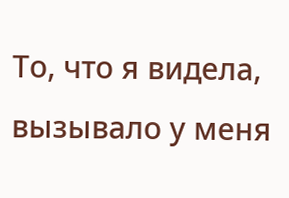То, что я видела, вызывало у меня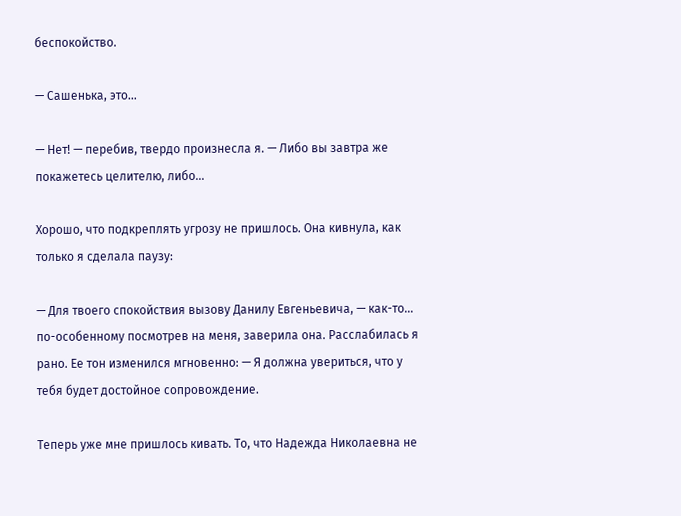беспокойство.

— Сашенька, это…

— Нет! — перебив, твердо произнесла я. — Либо вы завтра же покажетесь целителю, либо…

Хорошо, что подкреплять угрозу не пришлось. Она кивнула, как только я сделала паузу:

— Для твоего спокойствия вызову Данилу Евгеньевича, — как-то… по-особенному посмотрев на меня, заверила она. Расслабилась я рано. Ее тон изменился мгновенно: — Я должна увериться, что у тебя будет достойное сопровождение.

Теперь уже мне пришлось кивать. То, что Надежда Николаевна не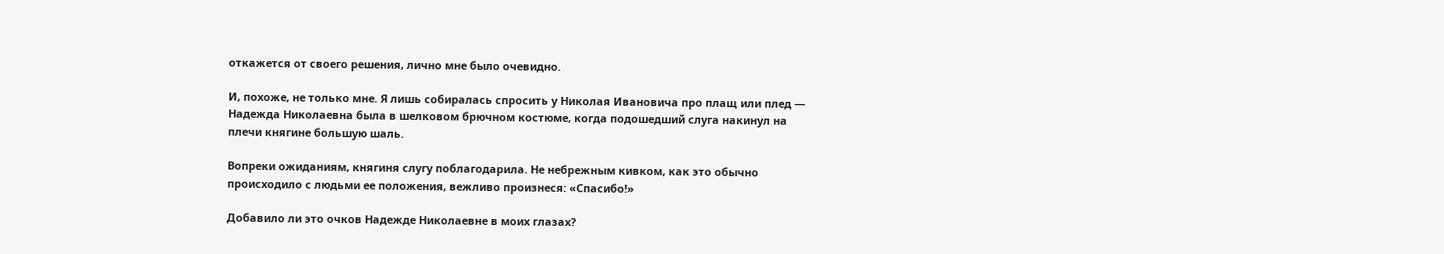откажется от своего решения, лично мне было очевидно.

И, похоже, не только мне. Я лишь собиралась спросить у Николая Ивановича про плащ или плед — Надежда Николаевна была в шелковом брючном костюме, когда подошедший слуга накинул на плечи княгине большую шаль.

Вопреки ожиданиям, княгиня слугу поблагодарила. Не небрежным кивком, как это обычно происходило с людьми ее положения, вежливо произнеся: «Спасибо!»

Добавило ли это очков Надежде Николаевне в моих глазах?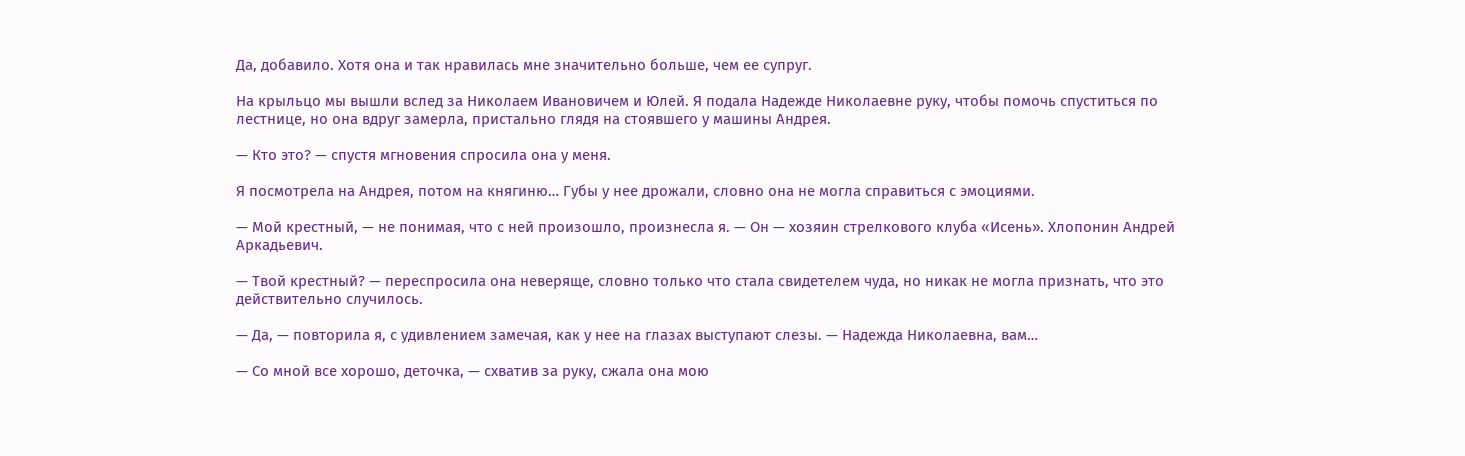Да, добавило. Хотя она и так нравилась мне значительно больше, чем ее супруг.

На крыльцо мы вышли вслед за Николаем Ивановичем и Юлей. Я подала Надежде Николаевне руку, чтобы помочь спуститься по лестнице, но она вдруг замерла, пристально глядя на стоявшего у машины Андрея.

— Кто это? — спустя мгновения спросила она у меня.

Я посмотрела на Андрея, потом на княгиню… Губы у нее дрожали, словно она не могла справиться с эмоциями.

— Мой крестный, — не понимая, что с ней произошло, произнесла я. — Он — хозяин стрелкового клуба «Исень». Хлопонин Андрей Аркадьевич.

— Твой крестный? — переспросила она неверяще, словно только что стала свидетелем чуда, но никак не могла признать, что это действительно случилось.

— Да, — повторила я, с удивлением замечая, как у нее на глазах выступают слезы. — Надежда Николаевна, вам…

— Со мной все хорошо, деточка, — схватив за руку, сжала она мою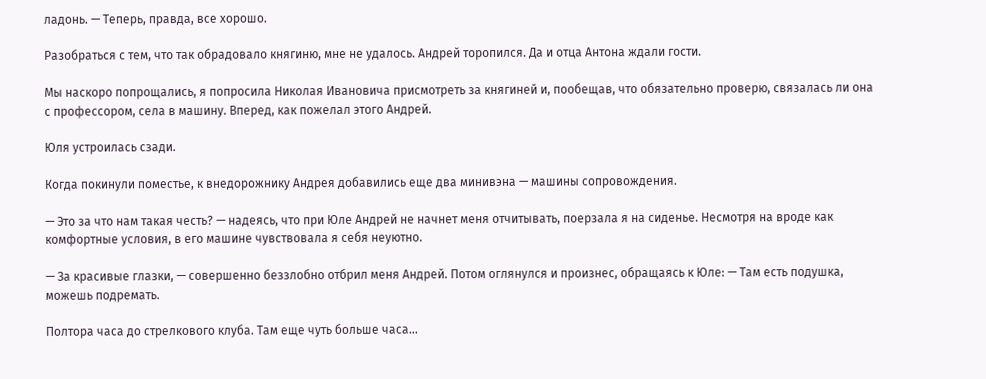ладонь. — Теперь, правда, все хорошо.

Разобраться с тем, что так обрадовало княгиню, мне не удалось. Андрей торопился. Да и отца Антона ждали гости.

Мы наскоро попрощались, я попросила Николая Ивановича присмотреть за княгиней и, пообещав, что обязательно проверю, связалась ли она с профессором, села в машину. Вперед, как пожелал этого Андрей.

Юля устроилась сзади.

Когда покинули поместье, к внедорожнику Андрея добавились еще два минивэна — машины сопровождения.

— Это за что нам такая честь? — надеясь, что при Юле Андрей не начнет меня отчитывать, поерзала я на сиденье. Несмотря на вроде как комфортные условия, в его машине чувствовала я себя неуютно.

— За красивые глазки, — совершенно беззлобно отбрил меня Андрей. Потом оглянулся и произнес, обращаясь к Юле: — Там есть подушка, можешь подремать.

Полтора часа до стрелкового клуба. Там еще чуть больше часа…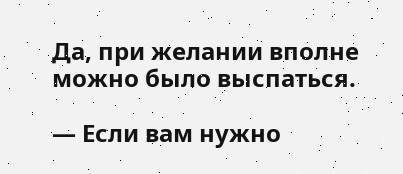Да, при желании вполне можно было выспаться.

— Если вам нужно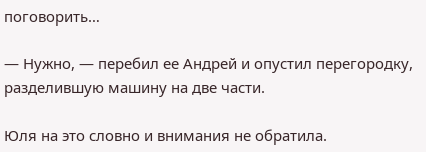поговорить…

— Нужно, — перебил ее Андрей и опустил перегородку, разделившую машину на две части.

Юля на это словно и внимания не обратила.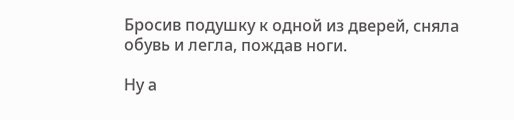Бросив подушку к одной из дверей, сняла обувь и легла, пождав ноги.

Ну а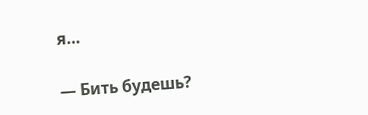я…

— Бить будешь?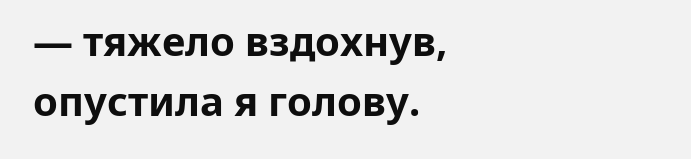— тяжело вздохнув, опустила я голову.